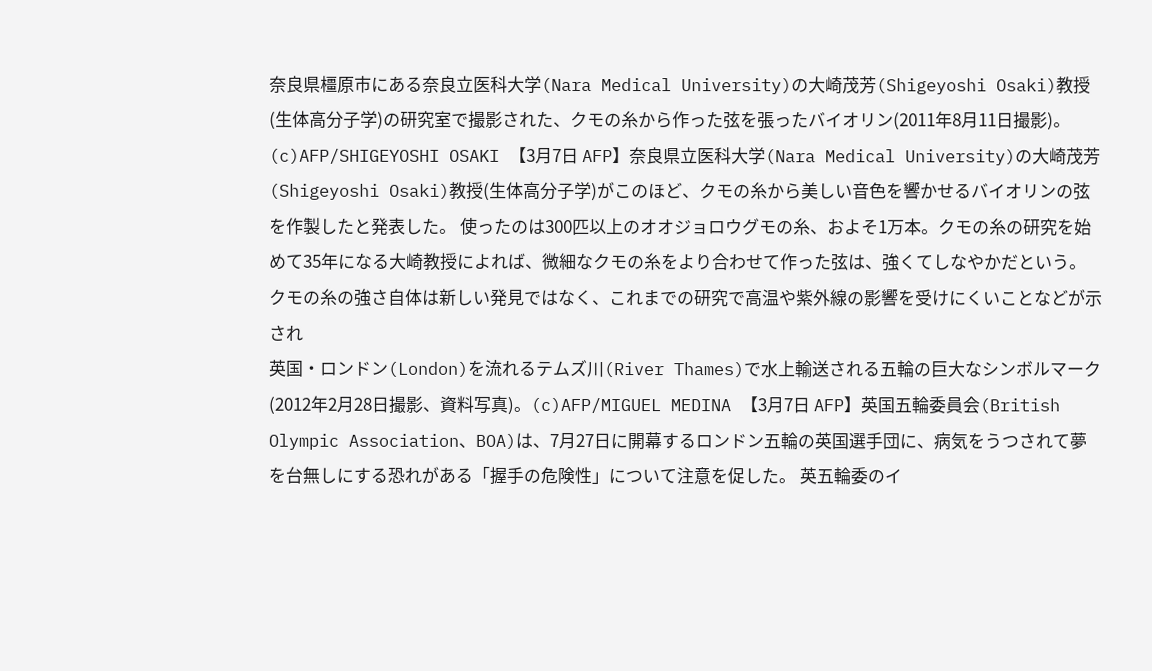奈良県橿原市にある奈良立医科大学(Nara Medical University)の大崎茂芳(Shigeyoshi Osaki)教授(生体高分子学)の研究室で撮影された、クモの糸から作った弦を張ったバイオリン(2011年8月11日撮影)。(c)AFP/SHIGEYOSHI OSAKI 【3月7日 AFP】奈良県立医科大学(Nara Medical University)の大崎茂芳(Shigeyoshi Osaki)教授(生体高分子学)がこのほど、クモの糸から美しい音色を響かせるバイオリンの弦を作製したと発表した。 使ったのは300匹以上のオオジョロウグモの糸、およそ1万本。クモの糸の研究を始めて35年になる大崎教授によれば、微細なクモの糸をより合わせて作った弦は、強くてしなやかだという。 クモの糸の強さ自体は新しい発見ではなく、これまでの研究で高温や紫外線の影響を受けにくいことなどが示され
英国・ロンドン(London)を流れるテムズ川(River Thames)で水上輸送される五輪の巨大なシンボルマーク(2012年2月28日撮影、資料写真)。(c)AFP/MIGUEL MEDINA 【3月7日 AFP】英国五輪委員会(British Olympic Association、BOA)は、7月27日に開幕するロンドン五輪の英国選手団に、病気をうつされて夢を台無しにする恐れがある「握手の危険性」について注意を促した。 英五輪委のイ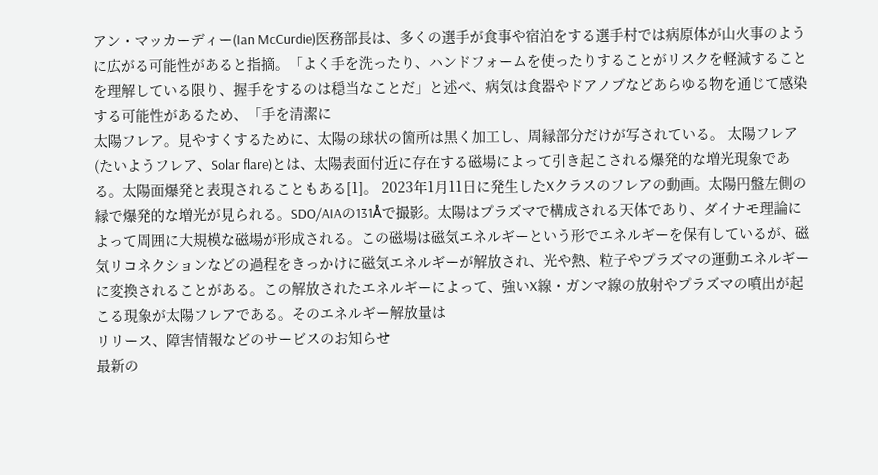アン・マッカーディー(Ian McCurdie)医務部長は、多くの選手が食事や宿泊をする選手村では病原体が山火事のように広がる可能性があると指摘。「よく手を洗ったり、ハンドフォームを使ったりすることがリスクを軽減することを理解している限り、握手をするのは穏当なことだ」と述べ、病気は食器やドアノブなどあらゆる物を通じて感染する可能性があるため、「手を清潔に
太陽フレア。見やすくするために、太陽の球状の箇所は黒く加工し、周縁部分だけが写されている。 太陽フレア(たいようフレア、Solar flare)とは、太陽表面付近に存在する磁場によって引き起こされる爆発的な増光現象である。太陽面爆発と表現されることもある[1]。 2023年1月11日に発生したXクラスのフレアの動画。太陽円盤左側の縁で爆発的な増光が見られる。SDO/AIAの131Åで撮影。太陽はプラズマで構成される天体であり、ダイナモ理論によって周囲に大規模な磁場が形成される。この磁場は磁気エネルギーという形でエネルギーを保有しているが、磁気リコネクションなどの過程をきっかけに磁気エネルギーが解放され、光や熱、粒子やプラズマの運動エネルギーに変換されることがある。この解放されたエネルギーによって、強いX線・ガンマ線の放射やプラズマの噴出が起こる現象が太陽フレアである。そのエネルギー解放量は
リリース、障害情報などのサービスのお知らせ
最新の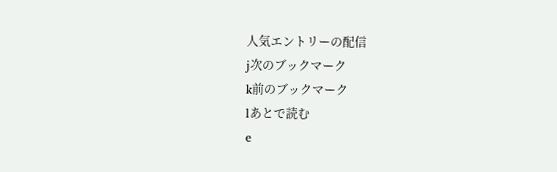人気エントリーの配信
j次のブックマーク
k前のブックマーク
lあとで読む
e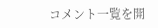コメント一覧を開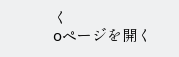く
oページを開く